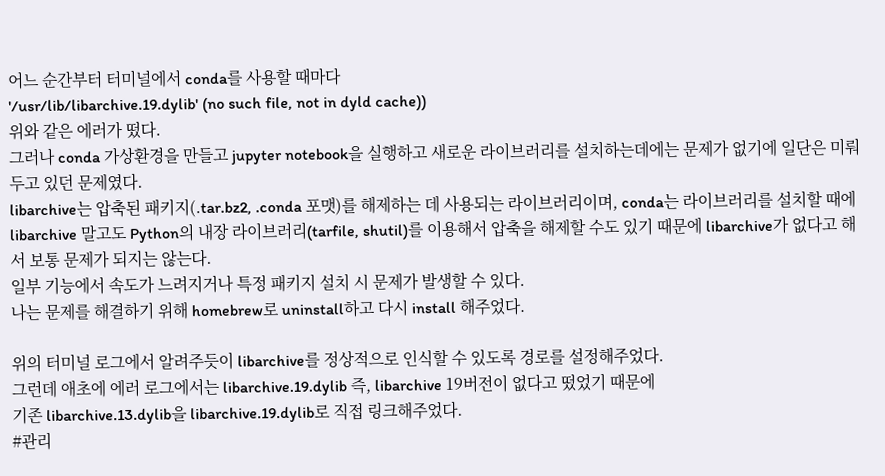어느 순간부터 터미널에서 conda를 사용할 때마다
'/usr/lib/libarchive.19.dylib' (no such file, not in dyld cache))
위와 같은 에러가 떴다.
그러나 conda 가상환경을 만들고 jupyter notebook을 실행하고 새로운 라이브러리를 설치하는데에는 문제가 없기에 일단은 미뤄두고 있던 문제였다.
libarchive는 압축된 패키지(.tar.bz2, .conda 포맷)를 해제하는 데 사용되는 라이브러리이며, conda는 라이브러리를 설치할 때에 libarchive 말고도 Python의 내장 라이브러리(tarfile, shutil)를 이용해서 압축을 해제할 수도 있기 때문에 libarchive가 없다고 해서 보통 문제가 되지는 않는다.
일부 기능에서 속도가 느려지거나 특정 패키지 설치 시 문제가 발생할 수 있다.
나는 문제를 해결하기 위해 homebrew로 uninstall하고 다시 install 해주었다.

위의 터미널 로그에서 알려주듯이 libarchive를 정상적으로 인식할 수 있도록 경로를 설정해주었다.
그런데 애초에 에러 로그에서는 libarchive.19.dylib 즉, libarchive 19버전이 없다고 떴었기 때문에
기존 libarchive.13.dylib을 libarchive.19.dylib로 직접 링크해주었다.
#관리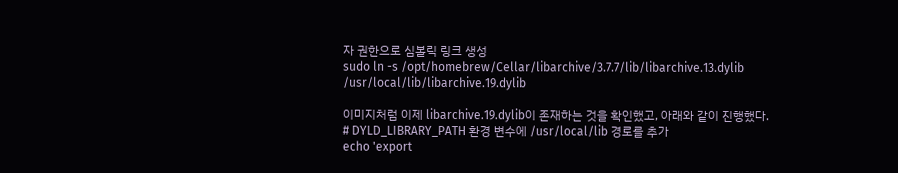자 권한으로 심볼릭 링크 생성
sudo ln -s /opt/homebrew/Cellar/libarchive/3.7.7/lib/libarchive.13.dylib /usr/local/lib/libarchive.19.dylib

이미지처럼 이제 libarchive.19.dylib이 존재하는 것을 확인했고, 아래와 같이 진행했다.
# DYLD_LIBRARY_PATH 환경 변수에 /usr/local/lib 경로를 추가
echo 'export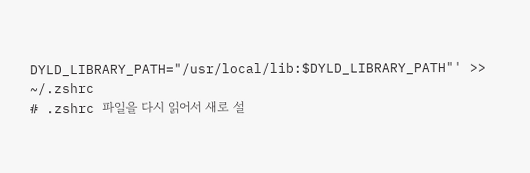DYLD_LIBRARY_PATH="/usr/local/lib:$DYLD_LIBRARY_PATH"' >> ~/.zshrc
# .zshrc 파일을 다시 읽어서 새로 설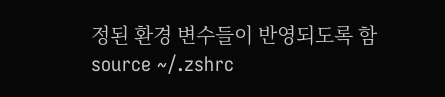정된 환경 변수들이 반영되도록 함
source ~/.zshrc